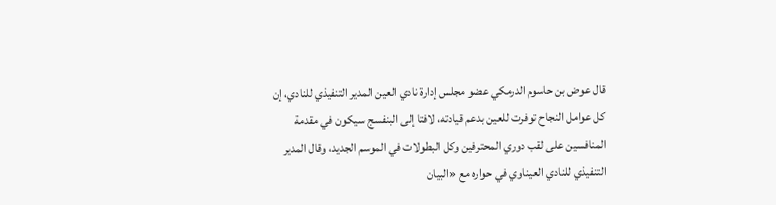قال عوض بن حاسوم الدرمكي عضو مجلس إدارة نادي العين المدير التنفيذي للنادي، إن كل عوامل النجاح توفرت للعين بدعم قيادته، لافتا إلى البنفسج سيكون في مقدمة المنافسين على لقب دوري المحترفين وكل البطولات في الموسم الجديد، وقال المدير التنفيذي للنادي العيناوي في حواره مع «البيان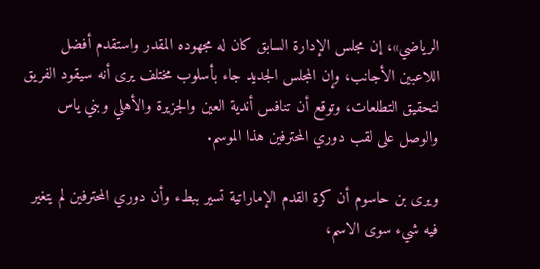الرياضي»، إن مجلس الإدارة السابق كان له مجهوده المقدر واستقدم أفضل اللاعبين الأجانب، وإن المجلس الجديد جاء بأسلوب مختلف يرى أنه سيقود الفريق لتحقيق التطلعات، وتوقع أن تنافس أندية العين والجزيرة والأهلي وبني ياس والوصل على لقب دوري المحترفين هذا الموسم.

ويرى بن حاسوم أن كرة القدم الإماراتية تسير ببطء وأن دوري المحترفين لم يتغير فيه شيء سوى الاسم،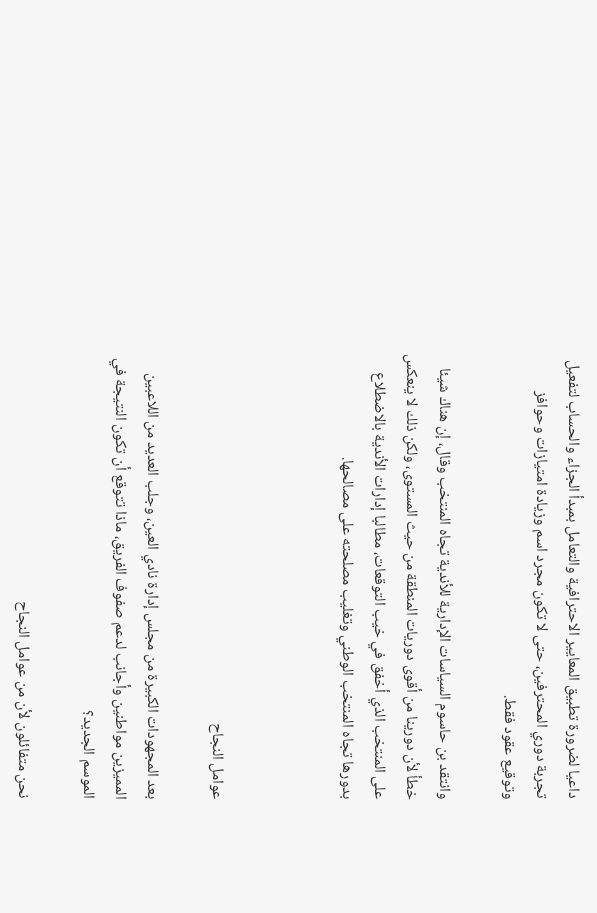داعيا لضرورة تطبيق المعايير الاحترافية والتعامل بمبدأ الجزاء والحساب لتفعيل تجربة دوري المحترفين، حتى لا تكون مجرد اسم وزيادة امتيازات وحوافز وتوقيع عقود فقط.

وانتقد بن حاسوم السياسات الإدارية للأندية تجاه المنتخب وقال، إن هناك شيئا خطأ لأن دورينا من أقوى دوريات المنطقة من حيث المستوى، ولكن ذلك لا ينعكس على المنتخب الذي أخفق في خيب التوقعات، مطالبا إدارات الأندية بالاضطلاع بدورها تجاه المنتخب الوطني وتغليب مصلحته على مصالحها.



عوامل النجاح

بعد المجهودات الكبيرة من مجلس إدارة نادي العين، وجلب العديد من اللاعبين المميزين مواطنين وأجانب لدعم صفوف الفريق، ماذا تتوقع أن تكون النتيجة في الموسم الجديد؟

نحن متفائلون لأن من عوامل النجاح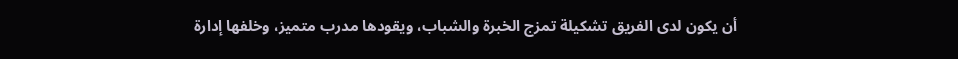أن يكون لدى الفريق تشكيلة تمزج الخبرة والشباب، ويقودها مدرب متميز، وخلفها إدارة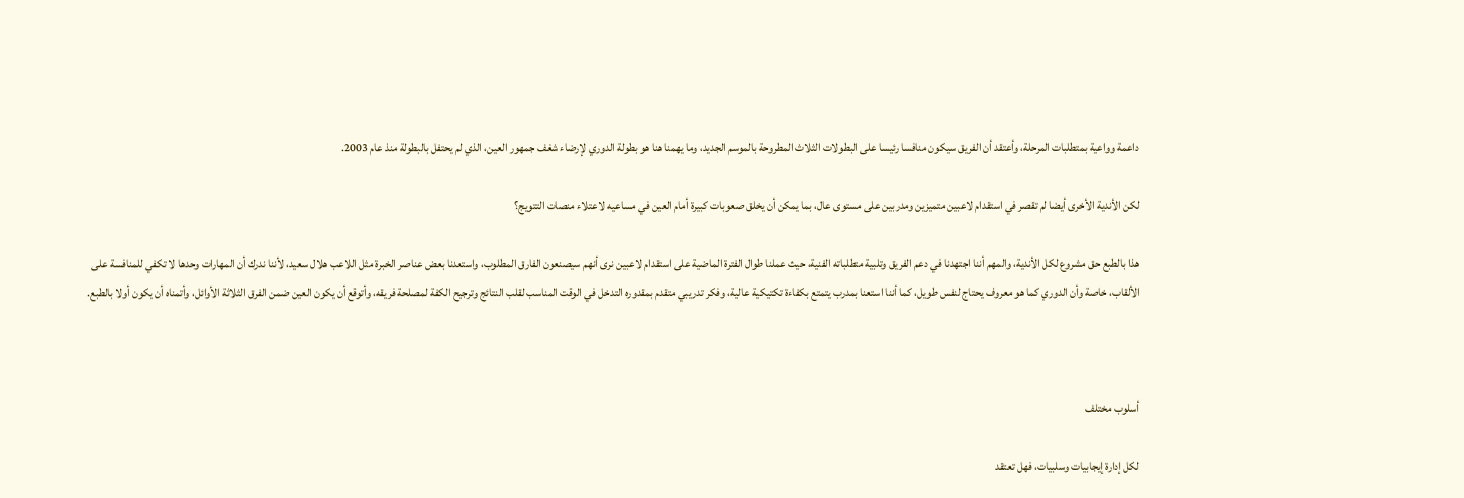داعمة وواعية بمتطلبات المرحلة، وأعتقد أن الفريق سيكون منافسا رئيسا على البطولات الثلاث المطروحة بالموسم الجديد، وما يهمنا هنا هو بطولة الدوري لإرضاء شغف جمهور العين، الذي لم يحتفل بالبطولة منذ عام 2003.

لكن الأندية الأخرى أيضا لم تقصر في استقدام لاعبين متميزين ومدربين على مستوى عال، بما يمكن أن يخلق صعوبات كبيرة أمام العين في مساعيه لاعتلاء منصات التتويج؟

هذا بالطبع حق مشروع لكل الأندية، والمهم أننا اجتهدنا في دعم الفريق وتلبية متطلباته الفنية، حيث عملنا طوال الفترة الماضية على استقدام لاعبين نرى أنهم سيصنعون الفارق المطلوب، واستعدنا بعض عناصر الخبرة مثل اللاعب هلال سعيد، لأننا ندرك أن المهارات وحدها لا تكفي للمنافسة على الألقاب، خاصة وأن الدوري كما هو معروف يحتاج لنفس طويل، كما أننا استعنا بمدرب يتمتع بكفاءة تكتيكية عالية، وفكر تدريبي متقدم بمقدوره التدخل في الوقت المناسب لقلب النتائج وترجيح الكفة لمصلحة فريقه، وأتوقع أن يكون العين ضمن الفرق الثلاثة الأوائل، وأتمناه أن يكون أولا بالطبع.



أسلوب مختلف

لكل إدارة إيجابيات وسلبيات، فهل تعتقد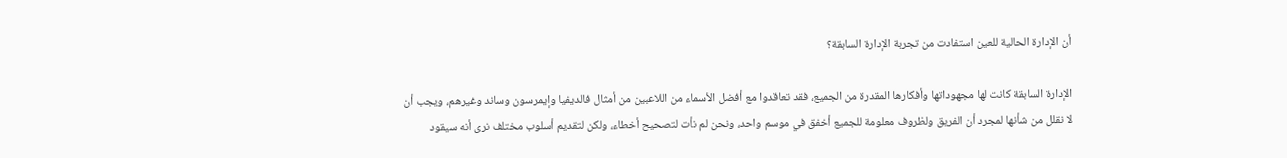أن الإدارة الحالية للعين استفادت من تجربة الإدارة السابقة؟

الإدارة السابقة كانت لها مجهوداتها وأفكارها المقدرة من الجميع، فقد تعاقدوا مع أفضل الأسماء من اللاعبين من أمثال فالديفيا وإيمرسون وساند وغيرهم، ويجب أن لا نقلل من شأنها لمجرد أن الفريق ولظروف معلومة للجميع أخفق في موسم واحد، ونحن لم نأت لتصحيح أخطاء، ولكن لتقديم أسلوب مختلف نرى أنه سيقود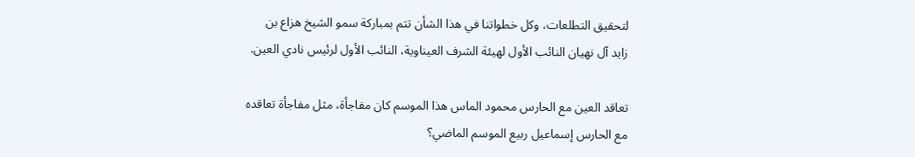لتحقيق التطلعات، وكل خطواتنا في هذا الشأن تتم بمباركة سمو الشيخ هزاع بن زايد آل نهيان النائب الأول لهيئة الشرف العيناوية، النائب الأول لرئيس نادي العين.

تعاقد العين مع الحارس محمود الماس هذا الموسم كان مفاجأة، مثل مفاجأة تعاقده مع الحارس إسماعيل ربيع الموسم الماضي؟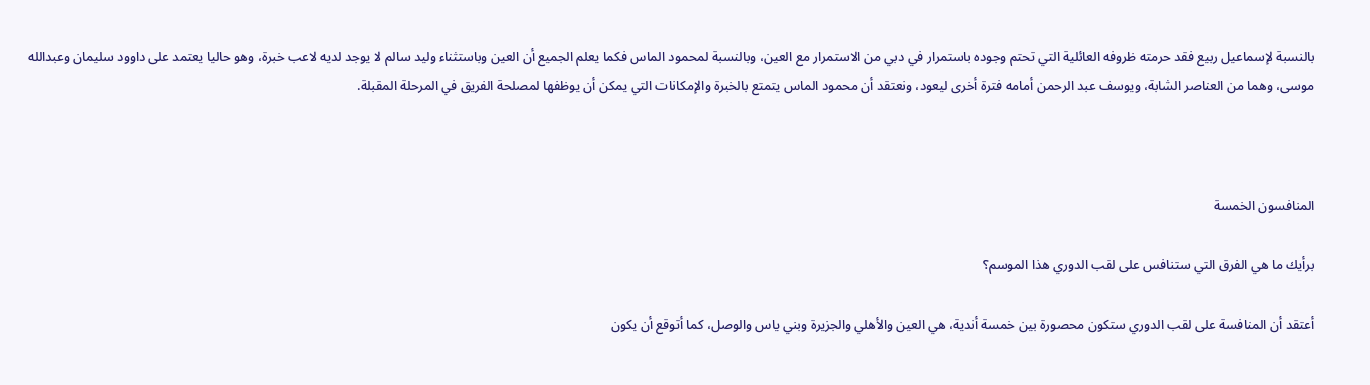بالنسبة لإسماعيل ربيع فقد حرمته ظروفه العائلية التي تحتم وجوده باستمرار في دبي من الاستمرار مع العين، وبالنسبة لمحمود الماس فكما يعلم الجميع أن العين وباستثناء وليد سالم لا يوجد لديه لاعب خبرة، وهو حاليا يعتمد على داوود سليمان وعبدالله موسى، وهما من العناصر الشابة، ويوسف عبد الرحمن أمامه فترة أخرى ليعود، ونعتقد أن محمود الماس يتمتع بالخبرة والإمكانات التي يمكن أن يوظفها لمصلحة الفريق في المرحلة المقبلة.



المنافسون الخمسة

برأيك ما هي الفرق التي ستنافس على لقب الدوري هذا الموسم؟

أعتقد أن المنافسة على لقب الدوري ستكون محصورة بين خمسة أندية، هي العين والأهلي والجزيرة وبني ياس والوصل، كما أتوقع أن يكون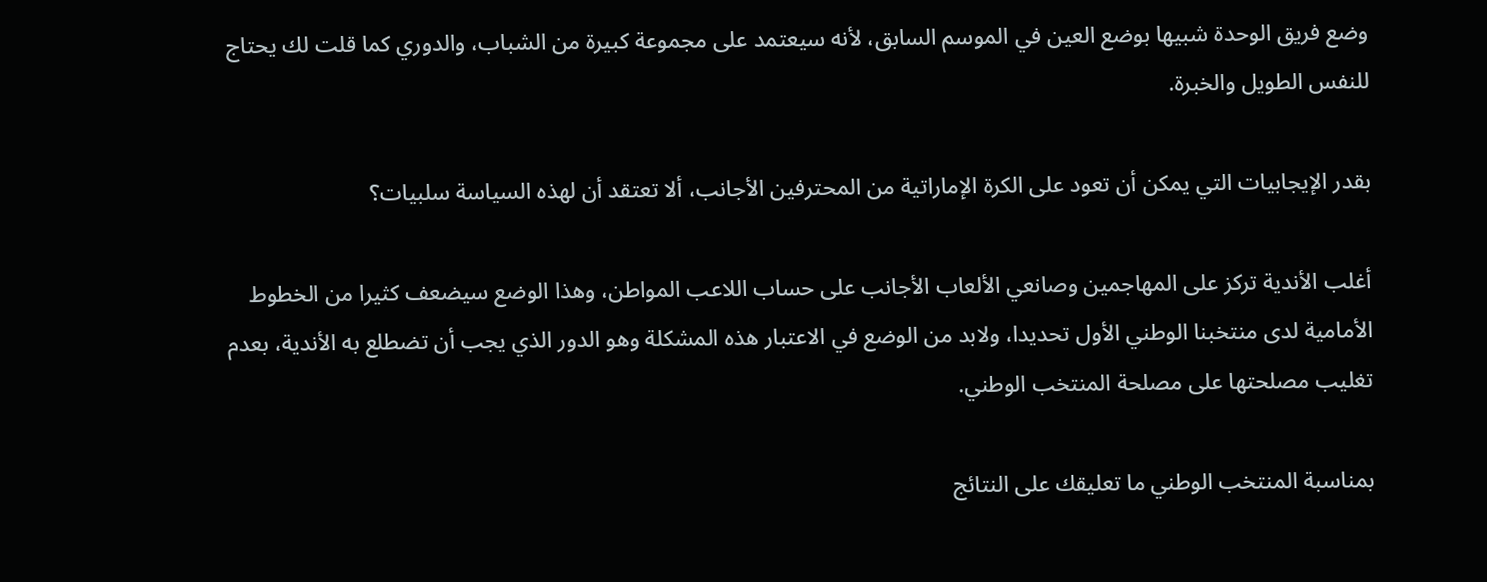وضع فريق الوحدة شبيها بوضع العين في الموسم السابق، لأنه سيعتمد على مجموعة كبيرة من الشباب، والدوري كما قلت لك يحتاج للنفس الطويل والخبرة.

بقدر الإيجابيات التي يمكن أن تعود على الكرة الإماراتية من المحترفين الأجانب، ألا تعتقد أن لهذه السياسة سلبيات؟

أغلب الأندية تركز على المهاجمين وصانعي الألعاب الأجانب على حساب اللاعب المواطن، وهذا الوضع سيضعف كثيرا من الخطوط الأمامية لدى منتخبنا الوطني الأول تحديدا، ولابد من الوضع في الاعتبار هذه المشكلة وهو الدور الذي يجب أن تضطلع به الأندية، بعدم تغليب مصلحتها على مصلحة المنتخب الوطني.

بمناسبة المنتخب الوطني ما تعليقك على النتائج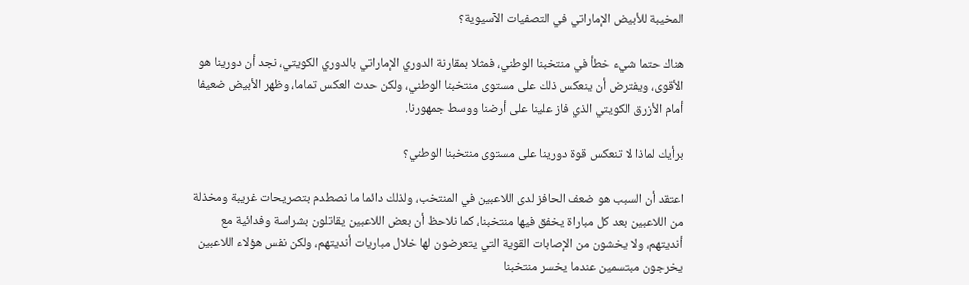المخيبة للأبيض الإماراتي في التصفيات الآسيوية؟

هناك حتما شيء خطأ في منتخبنا الوطني، فمثلا بمقارنة الدوري الإماراتي بالدوري الكويتي، نجد أن دورينا هو الأقوى، ويفترض أن ينعكس ذلك على مستوى منتخبنا الوطني، ولكن حدث العكس تماما، وظهر الأبيض ضعيفا أمام الأزرق الكويتي الذي فاز علينا على أرضنا ووسط جمهورنا.

برأيك لماذا لا تنعكس قوة دورينا على مستوى منتخبنا الوطني؟

اعتقد أن السبب هو ضعف الحافز لدى اللاعبين في المنتخب، ولذلك دائما ما نصطدم بتصريحات غريبة ومخذلة من اللاعبين بعد كل مباراة يخفق فيها منتخبنا، كما نلاحظ أن بعض اللاعبين يقاتلون بشراسة وفدائية مع أنديتهم، ولا يخشون من الإصابات القوية التي يتعرضون لها خلال مباريات أنديتهم، ولكن نفس هؤلاء اللاعبين يخرجون مبتسمين عندما يخسر منتخبنا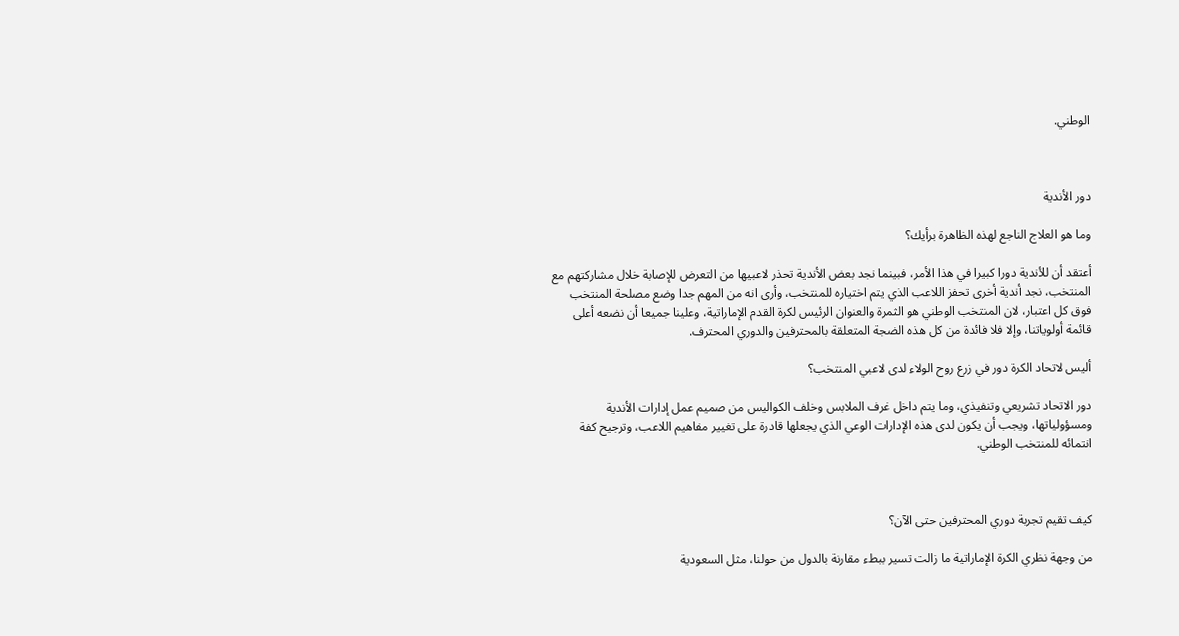الوطني.



دور الأندية

وما هو العلاج الناجع لهذه الظاهرة برأيك؟

أعتقد أن للأندية دورا كبيرا في هذا الأمر، فبينما نجد بعض الأندية تحذر لاعبيها من التعرض للإصابة خلال مشاركتهم مع المنتخب، نجد أندية أخرى تحفز اللاعب الذي يتم اختياره للمنتخب، وأرى انه من المهم جدا وضع مصلحة المنتخب فوق كل اعتبار، لان المنتخب الوطني هو الثمرة والعنوان الرئيس لكرة القدم الإماراتية، وعلينا جميعا أن نضعه أعلى قائمة أولوياتنا، وإلا فلا فائدة من كل هذه الضجة المتعلقة بالمحترفين والدوري المحترف.

أليس لاتحاد الكرة دور في زرع روح الولاء لدى لاعبي المنتخب؟

دور الاتحاد تشريعي وتنفيذي، وما يتم داخل غرف الملابس وخلف الكواليس من صميم عمل إدارات الأندية ومسؤولياتها، ويجب أن يكون لدى هذه الإدارات الوعي الذي يجعلها قادرة على تغيير مفاهيم اللاعب، وترجيح كفة انتمائه للمنتخب الوطني.



كيف تقيم تجربة دوري المحترفين حتى الآن؟

من وجهة نظري الكرة الإماراتية ما زالت تسير ببطء مقارنة بالدول من حولنا، مثل السعودية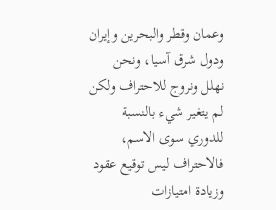وعمان وقطر والبحرين وإيران ودول شرق آسيا، ونحن نهلل ونروج للاحتراف ولكن لم يتغير شيء بالنسبة للدوري سوى الاسم، فالاحتراف ليس توقيع عقود وزيادة امتيازات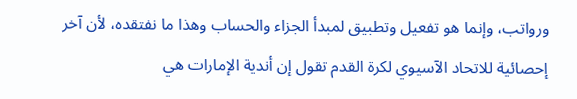ورواتب، وإنما هو تفعيل وتطبيق لمبدأ الجزاء والحساب وهذا ما نفتقده، لأن آخر إحصائية للاتحاد الآسيوي لكرة القدم تقول إن أندية الإمارات هي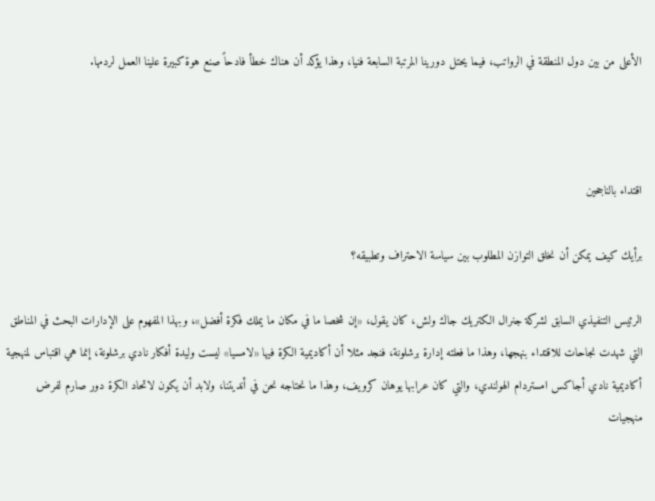الأعلى من بين دول المنطقة في الرواتب، فيما يحتل دورينا المرتبة السابعة فنيا، وهذا يؤكد أن هناك خطأ فادحاً صنع هوة كبيرة علينا العمل لردمها.



اقتداء بالناجحين

برأيك كيف يمكن أن نخلق التوازن المطلوب بين سياسة الاحتراف وتطبيقه؟

الرئيس التنفيذي السابق لشركة جنرال الكتريك جاك ولش، كان يقول، «إن شخصا ما في مكان ما يملك فكرة أفضل»، وبهذا المفهوم على الإدارات البحث في المناطق التي شهدت نجاحات للاقتداء بنهجها، وهذا ما فعلته إدارة برشلونة، فنجد مثلا أن أكاديمية الكرة فيها «لامسيا» ليست وليدة أفكار نادي برشلونة، إنما هي اقتباس لمنهجية أكاديمية نادي أجاكس امستردام الهولندي، والتي كان عرابها يوهان كرويف، وهذا ما نحتاجه نحن في أنديتنا، ولابد أن يكون لاتحاد الكرة دور صارم لفرض منهجيات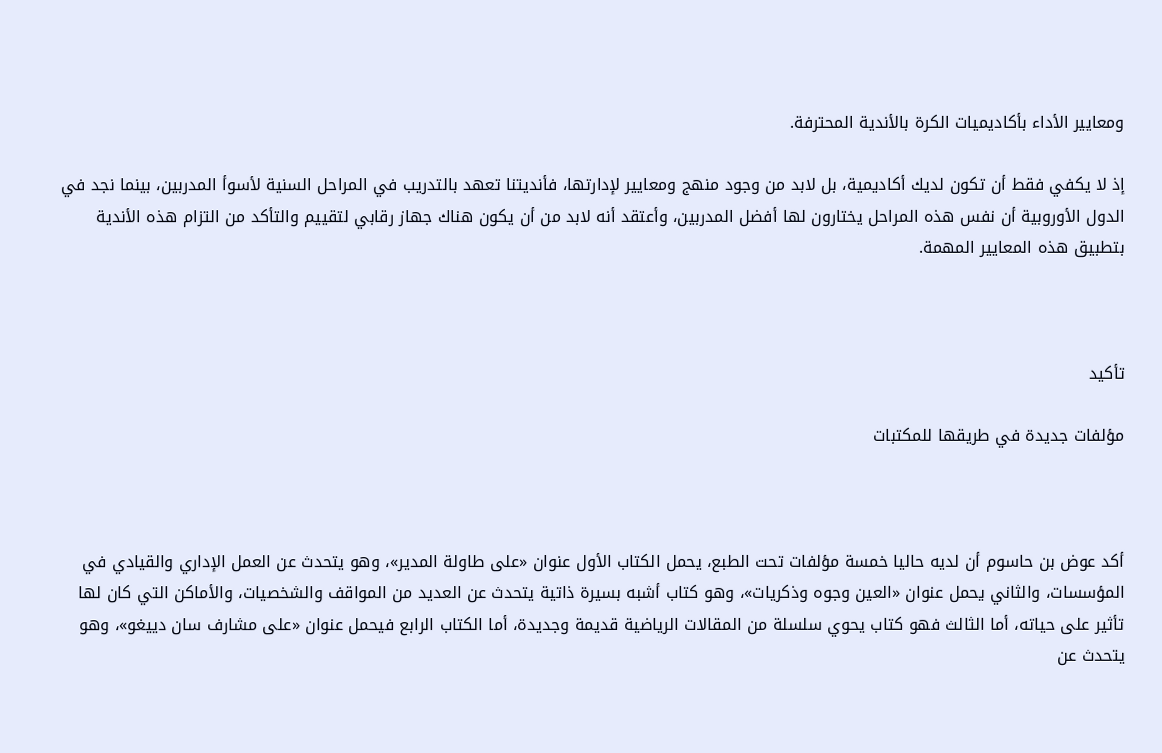ومعايير الأداء بأكاديميات الكرة بالأندية المحترفة.

إذ لا يكفي فقط أن تكون لديك أكاديمية، بل لابد من وجود منهج ومعايير لإدارتها، فأنديتنا تعهد بالتدريب في المراحل السنية لأسوأ المدربين، بينما نجد في الدول الأوروبية أن نفس هذه المراحل يختارون لها أفضل المدربين، وأعتقد أنه لابد من أن يكون هناك جهاز رقابي لتقييم والتأكد من التزام هذه الأندية بتطبيق هذه المعايير المهمة.



تأكيد

مؤلفات جديدة في طريقها للمكتبات



أكد عوض بن حاسوم أن لديه حاليا خمسة مؤلفات تحت الطبع، يحمل الكتاب الأول عنوان «على طاولة المدير»، وهو يتحدث عن العمل الإداري والقيادي في المؤسسات، والثاني يحمل عنوان «العين وجوه وذكريات»، وهو كتاب أشبه بسيرة ذاتية يتحدث عن العديد من المواقف والشخصيات، والأماكن التي كان لها تأثير على حياته، أما الثالث فهو كتاب يحوي سلسلة من المقالات الرياضية قديمة وجديدة، أما الكتاب الرابع فيحمل عنوان «على مشارف سان دييغو»، وهو يتحدث عن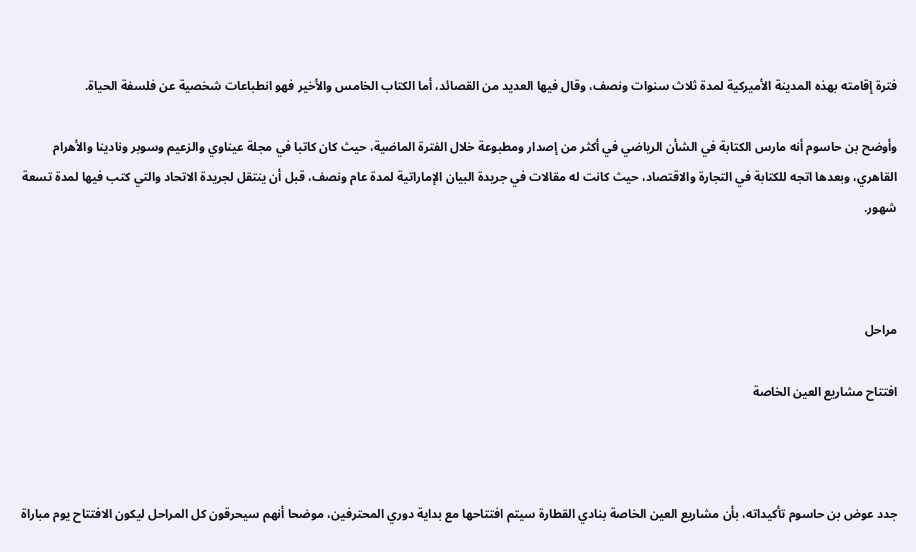فترة إقامته بهذه المدينة الأميركية لمدة ثلاث سنوات ونصف، وقال فيها العديد من القصائد، أما الكتاب الخامس والأخير فهو انطباعات شخصية عن فلسفة الحياة.

وأوضح بن حاسوم أنه مارس الكتابة في الشأن الرياضي في أكثر من إصدار ومطبوعة خلال الفترة الماضية، حيث كان كاتبا في مجلة عيناوي والزعيم وسوبر ونادينا والأهرام القاهري، وبعدها اتجه للكتابة في التجارة والاقتصاد، حيث كانت له مقالات في جريدة البيان الإماراتية لمدة عام ونصف، قبل أن ينتقل لجريدة الاتحاد والتي كتب فيها لمدة تسعة شهور.



مراحل

افتتاح مشاريع العين الخاصة



جدد عوض بن حاسوم تأكيداته، بأن مشاريع العين الخاصة بنادي القطارة سيتم افتتاحها مع بداية دوري المحترفين، موضحا أنهم سيحرقون كل المراحل ليكون الافتتاح يوم مباراة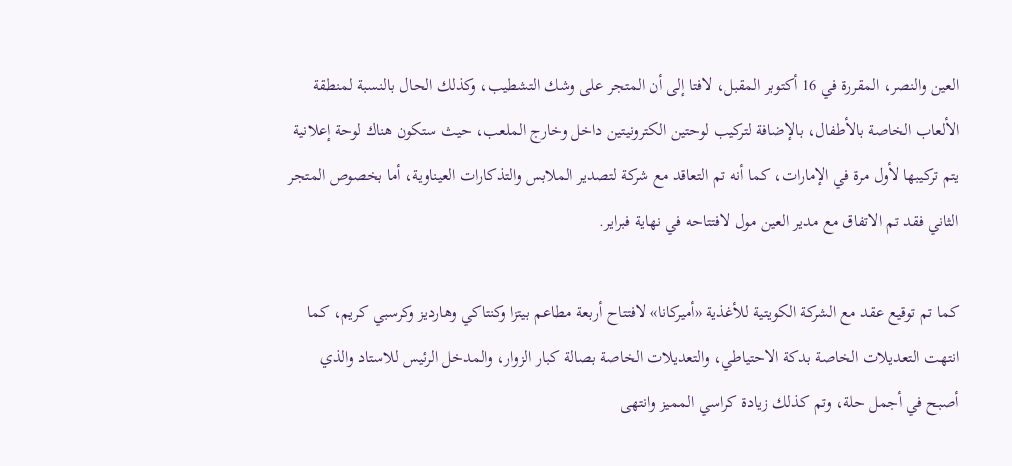العين والنصر، المقررة في 16 أكتوبر المقبل، لافتا إلى أن المتجر على وشك التشطيب، وكذلك الحال بالنسبة لمنطقة الألعاب الخاصة بالأطفال، بالإضافة لتركيب لوحتين الكترونيتين داخل وخارج الملعب، حيث ستكون هناك لوحة إعلانية يتم تركيبها لأول مرة في الإمارات، كما أنه تم التعاقد مع شركة لتصدير الملابس والتذكارات العيناوية، أما بخصوص المتجر الثاني فقد تم الاتفاق مع مدير العين مول لافتتاحه في نهاية فبراير.

كما تم توقيع عقد مع الشركة الكويتية للأغذية «أميركانا» لافتتاح أربعة مطاعم بيتزا وكنتاكي وهارديز وكرسبي كريم، كما انتهت التعديلات الخاصة بدكة الاحتياطي، والتعديلات الخاصة بصالة كبار الزوار، والمدخل الرئيس للاستاد والذي أصبح في أجمل حلة، وتم كذلك زيادة كراسي المميز وانتهى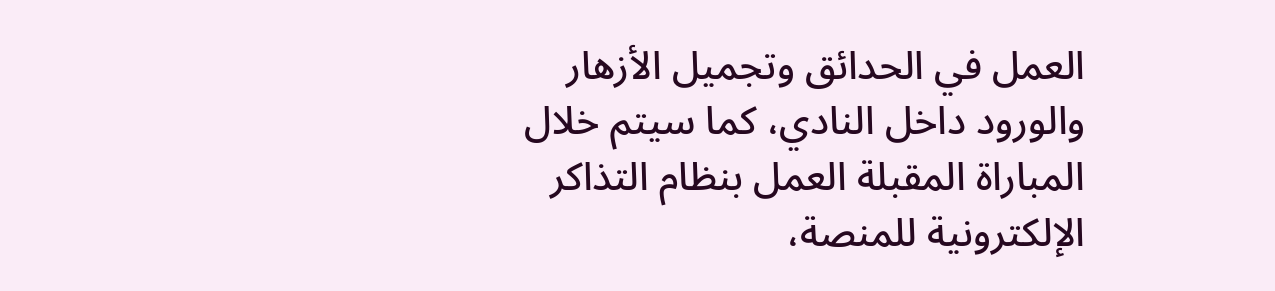العمل في الحدائق وتجميل الأزهار والورود داخل النادي، كما سيتم خلال المباراة المقبلة العمل بنظام التذاكر الإلكترونية للمنصة،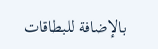بالإضافة للبطاقات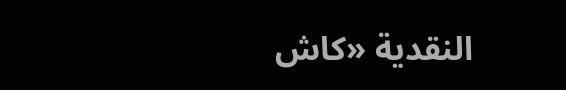النقدية «كاش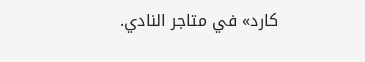كارد» في متاجر النادي.